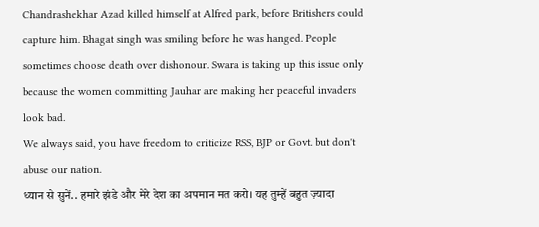Chandrashekhar Azad killed himself at Alfred park, before Britishers could capture him. Bhagat singh was smiling before he was hanged. People sometimes choose death over dishonour. Swara is taking up this issue only because the women committing Jauhar are making her peaceful invaders look bad.
We always said, you have freedom to criticize RSS, BJP or Govt. but don't abuse our nation.
ध्यान से सुनें.. हमारे झंडे और मेरे देश का अपमान मत करो। यह तुम्हें बहुत ज़्यादा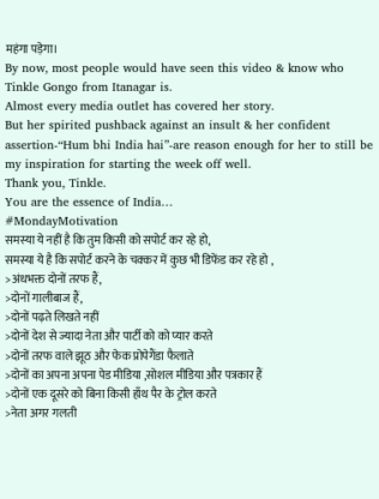महंगा पड़ेगा।
By now, most people would have seen this video & know who Tinkle Gongo from Itanagar is.
Almost every media outlet has covered her story.
But her spirited pushback against an insult & her confident assertion-“Hum bhi India hai”-are reason enough for her to still be my inspiration for starting the week off well.
Thank you, Tinkle.
You are the essence of India…
#MondayMotivation
समस्या ये नहीं है कि तुम किसी को सपोर्ट कर रहे हो,
समस्या ये है कि सपोर्ट करने के चक्कर में कुछ भी डिफेंड कर रहे हो ,
>अंधभक्त दोनों तरफ हैं,
>दोनों गालीबाज हैं,
>दोनों पढ़ते लिखते नहीं
>दोनों देश से ज्यादा नेता और पार्टी को को प्यार करते
>दोनों तरफ वाले झूठ और फेक प्रोपेगैंडा फैलाते
>दोनों का अपना अपना पेड मीडिया ,सोशल मीडिया और पत्रकार हैं
>दोनों एक दूसरे को बिना किसी हाँथ पैर के ट्रोल करते
>नेता अगर गलती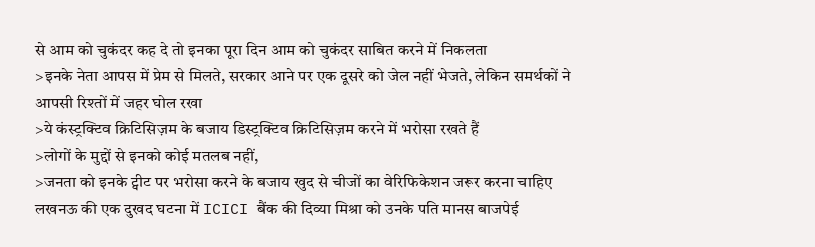से आम को चुकंदर कह दे तो इनका पूरा दिन आम को चुकंदर साबित करने में निकलता
>इनके नेता आपस में प्रेम से मिलते, सरकार आने पर एक दूसरे को जेल नहीं भेजते, लेकिन समर्थकों ने आपसी रिश्तों में जहर घोल रखा
>ये कंस्ट्रक्टिव क्रिटिसिज़म के बजाय डिस्ट्रक्टिव क्रिटिसिज़म करने में भरोसा रखते हैं
>लोगों के मुद्दों से इनको कोई मतलब नहीं,
>जनता को इनके ट्वीट पर भरोसा करने के बजाय खुद से चीजों का वेरिफिकेशन जरूर करना चाहिए
लखनऊ की एक दुखद घटना में ICICI बैंक की दिव्या मिश्रा को उनके पति मानस बाजपेई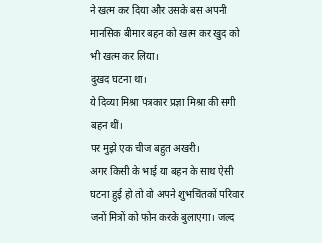ने खत्म कर दिया और उसके बस अपनी मानसिक बीमार बहन को खत्म कर खुद को भी खत्म कर लिया।
दुखद घटना था।
ये दिव्या मिश्रा पत्रकार प्रज्ञा मिश्रा की सगी बहन थीं।
पर मुझे एक चीज बहुत अखरी।
अगर किसी के भाई या बहन के साथ ऐसी घटना हुई हो तो वो अपने शुभचिंतकों परिवार जनों मित्रों को फोन करके बुलाएगा। जल्द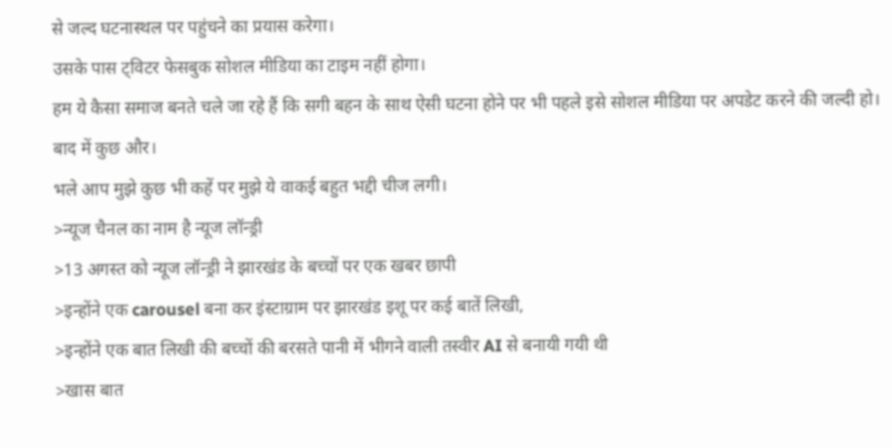से जल्द घटनास्थल पर पहुंचने का प्रयास करेगा।
उसके पास ट्विटर फेसबुक सोशल मीडिया का टाइम नहीं होगा।
हम ये कैसा समाज बनते चले जा रहे हैं कि सगी बहन के साथ ऐसी घटना होने पर भी पहले इसे सोशल मीडिया पर अपडेट करने की जल्दी हो। बाद में कुछ और।
भले आप मुझे कुछ भी कहें पर मुझे ये वाकई बहुत भद्दी चीज लगी।
>न्यूज चैनल का नाम है न्यूज लॉन्ड्री
>13 अगस्त को न्यूज लॉन्ड्री ने झारखंड के बच्चों पर एक खबर छापी
>इन्होंने एक carousel बना कर इंस्टाग्राम पर झारखंड इशू पर कई बातें लिखी,
>इन्होंने एक बात लिखी की बच्चों की बरसते पानी में भीगने वाली तस्वीर AI से बनायी गयी थी
>खास बात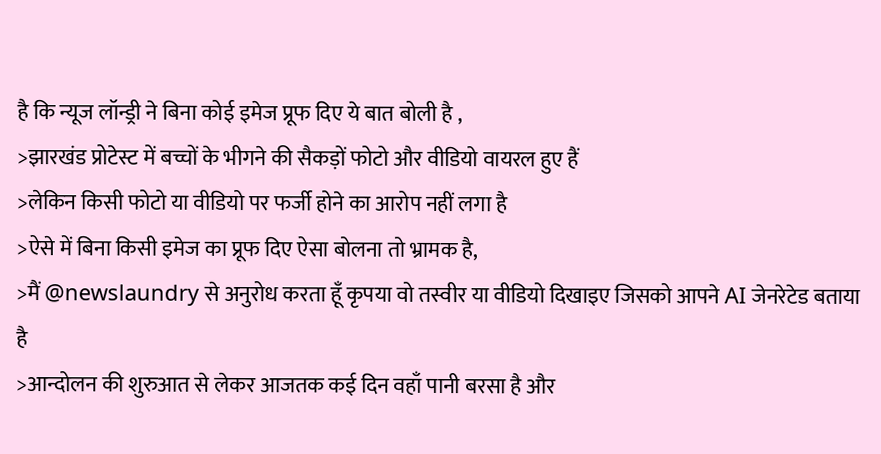है कि न्यूज लॉन्ड्री ने बिना कोई इमेज प्रूफ दिए ये बात बोली है ,
>झारखंड प्रोटेस्ट में बच्चों के भीगने की सैकड़ों फोटो और वीडियो वायरल हुए हैं
>लेकिन किसी फोटो या वीडियो पर फर्जी होने का आरोप नहीं लगा है
>ऐसे में बिना किसी इमेज का प्रूफ दिए ऐसा बोलना तो भ्रामक है,
>मैं @newslaundry से अनुरोध करता हूँ कृपया वो तस्वीर या वीडियो दिखाइए जिसको आपने AI जेनरेटेड बताया है
>आन्दोलन की शुरुआत से लेकर आजतक कई दिन वहाँ पानी बरसा है और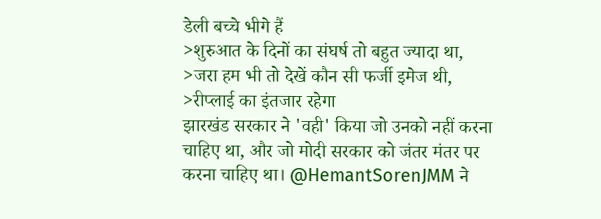डेली बच्चे भीगे हैं
>शुरुआत के दिनों का संघर्ष तो बहुत ज्यादा था,
>जरा हम भी तो देखें कौन सी फर्जी इमेज थी,
>रीप्लाई का इंतजार रहेगा
झारखंड सरकार ने 'वही' किया जो उनको नहीं करना चाहिए था, और जो मोदी सरकार को जंतर मंतर पर करना चाहिए था। @HemantSorenJMM ने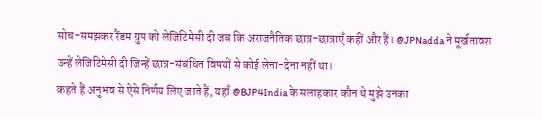सोच-समझकर रैंडम ग्रुप को लेजिटिमेसी दी जब कि अराजनैतिक छात्र-छात्राएँ कहीं और हैं। @JPNadda ने मूर्खतावश उन्हें लेजिटिमेसी दी जिन्हें छात्र-संबंधित विषयों से कोई लेना-देना नहीं था।
कहते हैं अनुभव से ऐसे निर्णय लिए जाते हैं, यहाँ @BJP4India के सलाहकार कौन थे मुझे उनका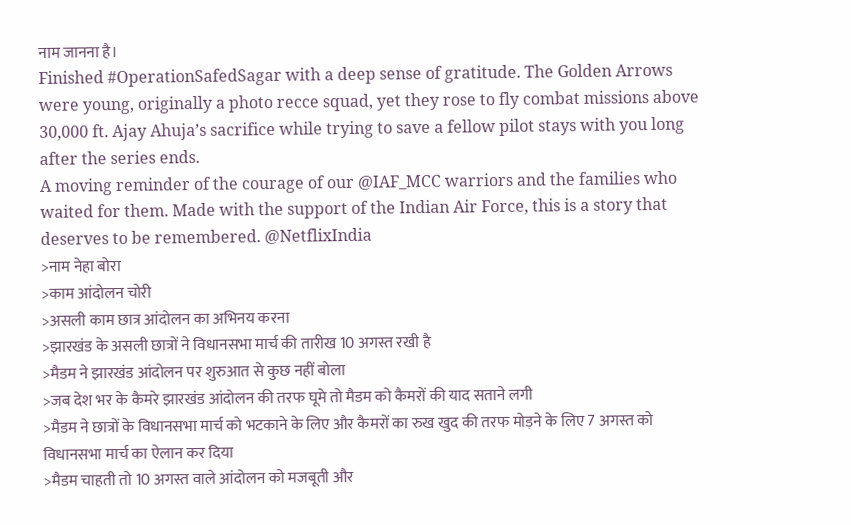नाम जानना है।
Finished #OperationSafedSagar with a deep sense of gratitude. The Golden Arrows were young, originally a photo recce squad, yet they rose to fly combat missions above 30,000 ft. Ajay Ahuja’s sacrifice while trying to save a fellow pilot stays with you long after the series ends.
A moving reminder of the courage of our @IAF_MCC warriors and the families who waited for them. Made with the support of the Indian Air Force, this is a story that deserves to be remembered. @NetflixIndia
>नाम नेहा बोरा
>काम आंदोलन चोरी
>असली काम छात्र आंदोलन का अभिनय करना
>झारखंड के असली छात्रों ने विधानसभा मार्च की तारीख 10 अगस्त रखी है
>मैडम ने झारखंड आंदोलन पर शुरुआत से कुछ नहीं बोला
>जब देश भर के कैमरे झारखंड आंदोलन की तरफ घूमे तो मैडम को कैमरों की याद सताने लगी
>मैडम ने छात्रों के विधानसभा मार्च को भटकाने के लिए और कैमरों का रुख खुद की तरफ मोड़ने के लिए 7 अगस्त को विधानसभा मार्च का ऐलान कर दिया
>मैडम चाहती तो 10 अगस्त वाले आंदोलन को मजबूती और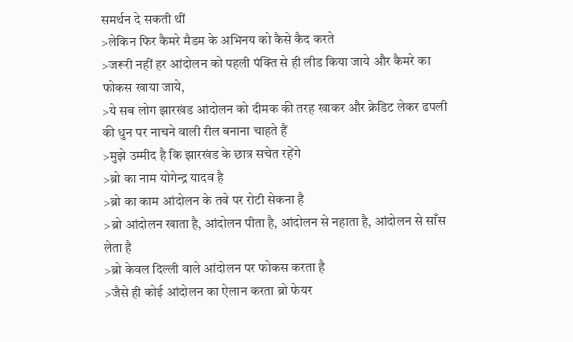समर्थन दे सकती थीं
>लेकिन फिर कैमरे मैडम के अभिनय को कैसे कैद करते
>जरूरी नहीं हर आंदोलन को पहली पंक्ति से ही लीड किया जाये और कैमरे का फोकस खाया जाये,
>ये सब लोग झारखंड आंदोलन को दीमक की तरह खाकर और क्रेडिट लेकर ढपली की धुन पर नाचने वाली रील बनाना चाहते हैं
>मुझे उम्मीद है कि झारखंड के छात्र सचेत रहेंगे
>ब्रो का नाम योगेन्द्र यादव है
>ब्रो का काम आंदोलन के तवे पर रोटी सेकना है
>ब्रो आंदोलन खाता है, आंदोलन पीता है, आंदोलन से नहाता है, आंदोलन से साँस लेता है
>ब्रो केवल दिल्ली वाले आंदोलन पर फोकस करता है
>जैसे ही कोई आंदोलन का ऐलान करता ब्रो फेयर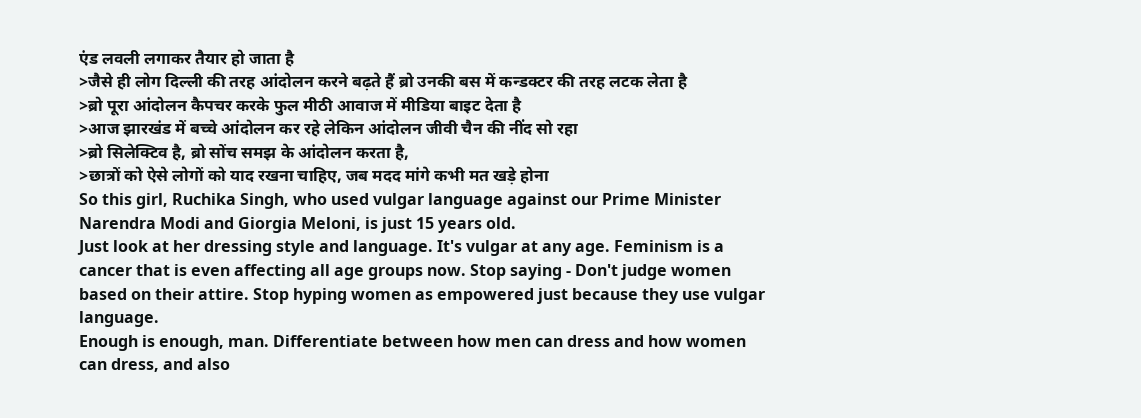एंड लवली लगाकर तैयार हो जाता है
>जैसे ही लोग दिल्ली की तरह आंदोलन करने बढ़ते हैं ब्रो उनकी बस में कन्डक्टर की तरह लटक लेता है
>ब्रो पूरा आंदोलन कैपचर करके फुल मीठी आवाज में मीडिया बाइट देता है
>आज झारखंड में बच्चे आंदोलन कर रहे लेकिन आंदोलन जीवी चैन की नींद सो रहा
>ब्रो सिलेक्टिव है, ब्रो सोंच समझ के आंदोलन करता है,
>छात्रों को ऐसे लोगों को याद रखना चाहिए, जब मदद मांगे कभी मत खड़े होना
So this girl, Ruchika Singh, who used vulgar language against our Prime Minister Narendra Modi and Giorgia Meloni, is just 15 years old.
Just look at her dressing style and language. It's vulgar at any age. Feminism is a cancer that is even affecting all age groups now. Stop saying - Don't judge women based on their attire. Stop hyping women as empowered just because they use vulgar language.
Enough is enough, man. Differentiate between how men can dress and how women can dress, and also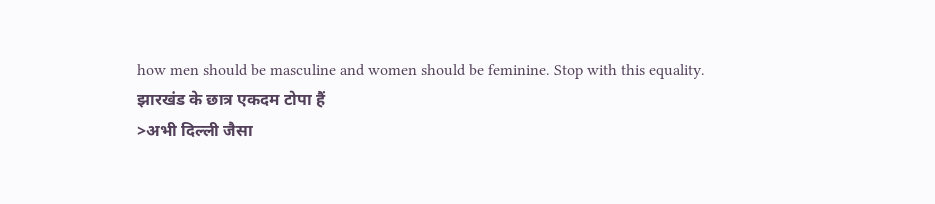how men should be masculine and women should be feminine. Stop with this equality.
झारखंड के छात्र एकदम टोपा हैं
>अभी दिल्ली जैसा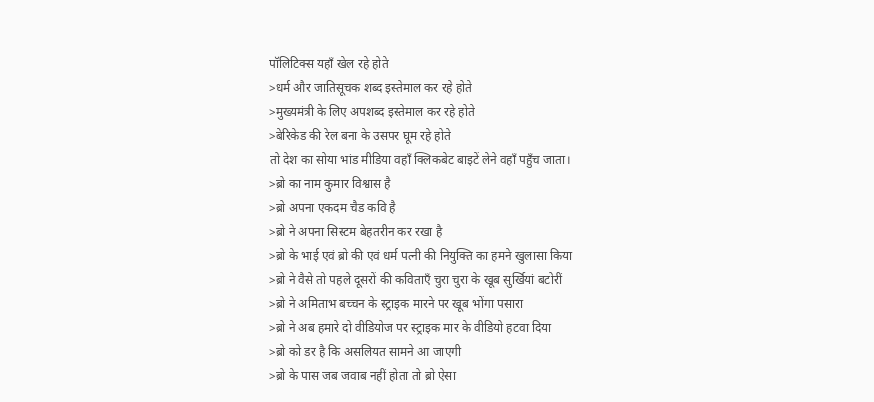पॉलिटिक्स यहाँ खेल रहे होते
>धर्म और जातिसूचक शब्द इस्तेमाल कर रहे होते
>मुख्यमंत्री के लिए अपशब्द इस्तेमाल कर रहे होते
>बेरिकेड की रेल बना के उसपर घूम रहे होते
तो देश का सोया भांड मीडिया वहाँ क्लिकबेट बाइटें लेने वहाँ पहुँच जाता।
>ब्रो का नाम कुमार विश्वास है
>ब्रो अपना एकदम चैड कवि है
>ब्रो ने अपना सिस्टम बेहतरीन कर रखा है
>ब्रो के भाई एवं ब्रो की एवं धर्म पत्नी की नियुक्ति का हमने खुलासा किया
>ब्रो ने वैसे तो पहले दूसरों की कविताएँ चुरा चुरा के खूब सुर्खियां बटोरीं
>ब्रो ने अमिताभ बच्चन के स्ट्राइक मारने पर खूब भोंगा पसारा
>ब्रो ने अब हमारे दो वीडियोज पर स्ट्राइक मार के वीडियो हटवा दिया
>ब्रो को डर है कि असलियत सामने आ जाएगी
>ब्रो के पास जब जवाब नहीं होता तो ब्रो ऐसा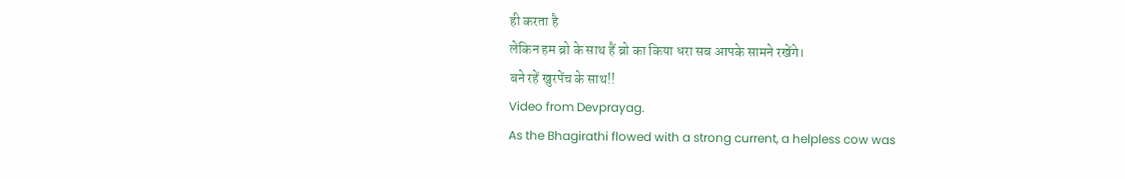ही करता है
लेकिन हम ब्रो के साथ हैं ब्रो का किया धरा सब आपके सामने रखेंगे।
बने रहें खुरपेंच के साथ!!
Video from Devprayag.
As the Bhagirathi flowed with a strong current, a helpless cow was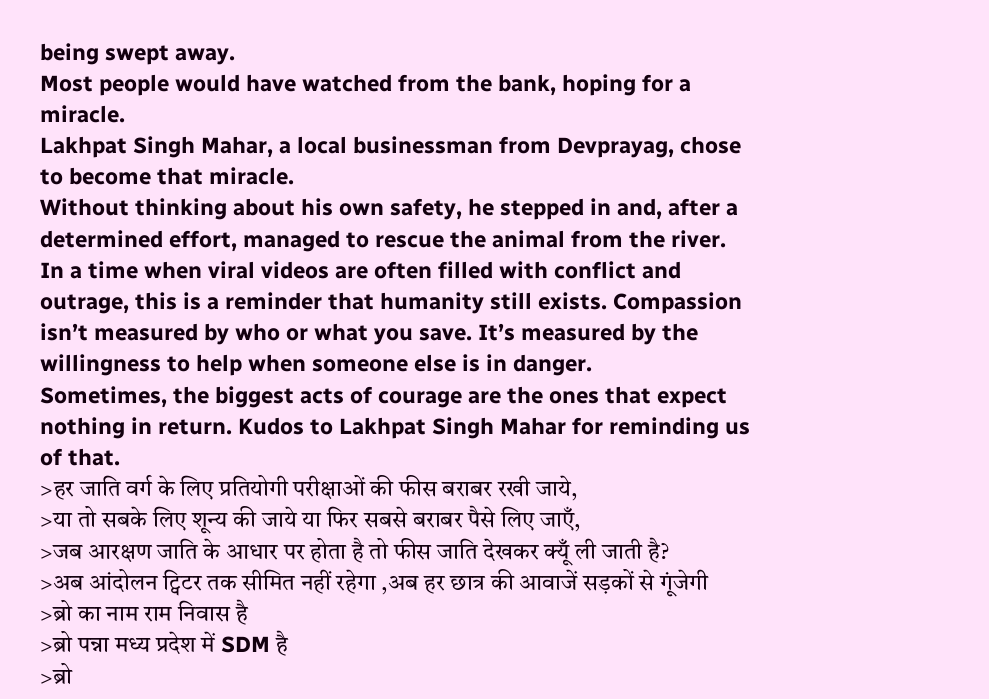being swept away.
Most people would have watched from the bank, hoping for a miracle.
Lakhpat Singh Mahar, a local businessman from Devprayag, chose to become that miracle.
Without thinking about his own safety, he stepped in and, after a determined effort, managed to rescue the animal from the river.
In a time when viral videos are often filled with conflict and outrage, this is a reminder that humanity still exists. Compassion isn’t measured by who or what you save. It’s measured by the willingness to help when someone else is in danger.
Sometimes, the biggest acts of courage are the ones that expect nothing in return. Kudos to Lakhpat Singh Mahar for reminding us of that.
>हर जाति वर्ग के लिए प्रतियोगी परीक्षाओं की फीस बराबर रखी जाये,
>या तो सबके लिए शून्य की जाये या फिर सबसे बराबर पैसे लिए जाएँ,
>जब आरक्षण जाति के आधार पर होता है तो फीस जाति देखकर क्यूँ ली जाती है?
>अब आंदोलन ट्विटर तक सीमित नहीं रहेगा ,अब हर छात्र की आवाजें सड़कों से गूंजेगी
>ब्रो का नाम राम निवास है
>ब्रो पन्ना मध्य प्रदेश में SDM है
>ब्रो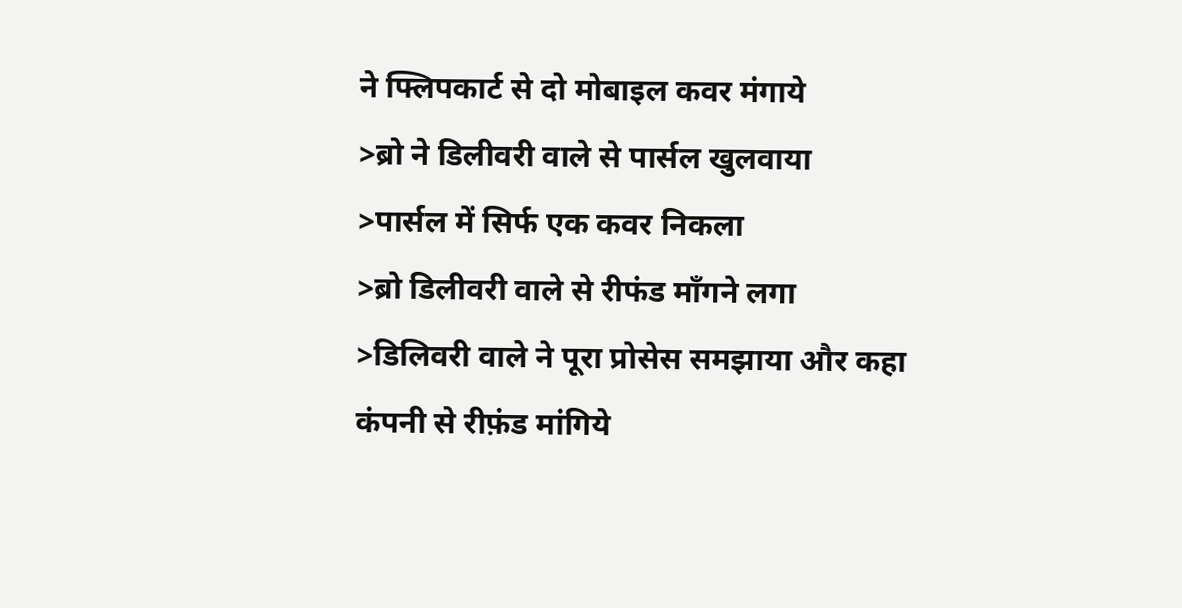ने फ्लिपकार्ट से दो मोबाइल कवर मंगाये
>ब्रो ने डिलीवरी वाले से पार्सल खुलवाया
>पार्सल में सिर्फ एक कवर निकला
>ब्रो डिलीवरी वाले से रीफंड माँगने लगा
>डिलिवरी वाले ने पूरा प्रोसेस समझाया और कहा कंपनी से रीफ़ंड मांगिये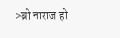>ब्रो नाराज हो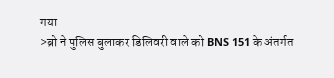गया
>ब्रो ने पुलिस बुलाकर डिलिवरी वाले को BNS 151 के अंतर्गत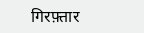गिरफ़्तार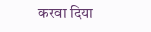करवा दिया